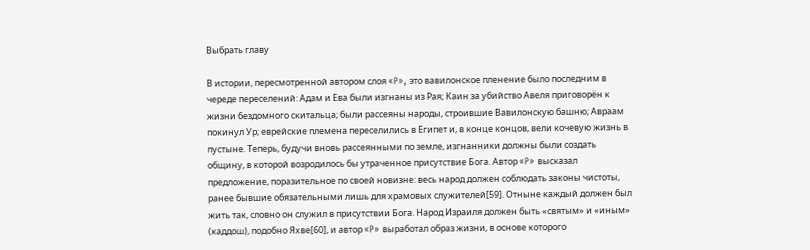Выбрать главу

В истории, пересмотренной автором слоя «P», это вавилонское пленение было последним в череде переселений: Адам и Ева были изгнаны из Рая; Каин за убийство Авеля приговорён к жизни бездомного скитальца; были рассеяны народы, строившие Вавилонскую башню; Авраам покинул Ур; еврейские племена переселились в Египет и, в конце концов, вели кочевую жизнь в пустыне. Теперь, будучи вновь рассеянными по земле, изгнанники должны были создать общину, в которой возродилось бы утраченное присутствие Бога. Автор «P» высказал предложение, поразительное по своей новизне: весь народ должен соблюдать законы чистоты, ранее бывшие обязательными лишь для храмовых служителей[59]. Отныне каждый должен был жить так, словно он служил в присутствии Бога. Народ Израиля должен быть «святым» и «иным» (каддош), подобно Яхве[60], и автор «P» выработал образ жизни, в основе которого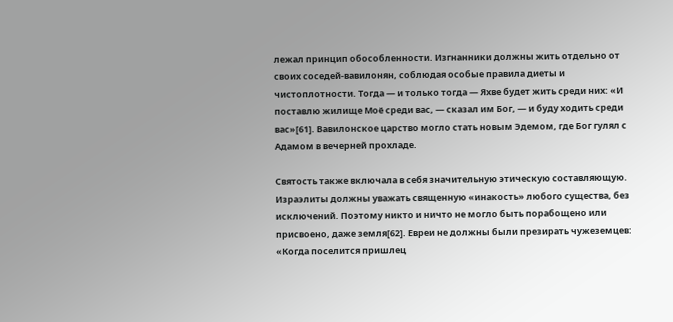лежал принцип обособленности. Изгнанники должны жить отдельно от своих соседей-вавилонян, соблюдая особые правила диеты и чистоплотности. Тогда — и только тогда — Яхве будет жить среди них: «И поставлю жилище Моё среди вас, — сказал им Бог, — и буду ходить среди вас»[61]. Вавилонское царство могло стать новым Эдемом, где Бог гулял с Адамом в вечерней прохладе.

Святость также включала в себя значительную этическую составляющую. Израэлиты должны уважать священную «инакость» любого существа, без исключений. Поэтому никто и ничто не могло быть порабощено или присвоено, даже земля[62]. Евреи не должны были презирать чужеземцев: «Когда поселится пришлец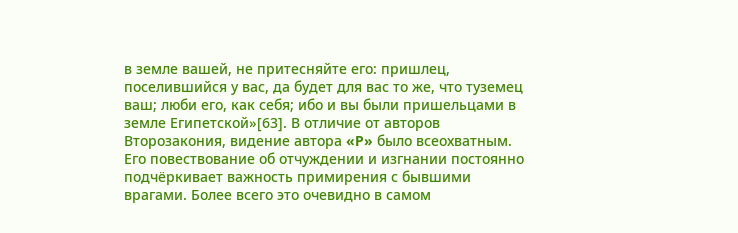в земле вашей, не притесняйте его: пришлец, поселившийся у вас, да будет для вас то же, что туземец ваш; люби его, как себя; ибо и вы были пришельцами в земле Египетской»[63]. В отличие от авторов Второзакония, видение автора «P» было всеохватным. Его повествование об отчуждении и изгнании постоянно подчёркивает важность примирения с бывшими врагами. Более всего это очевидно в самом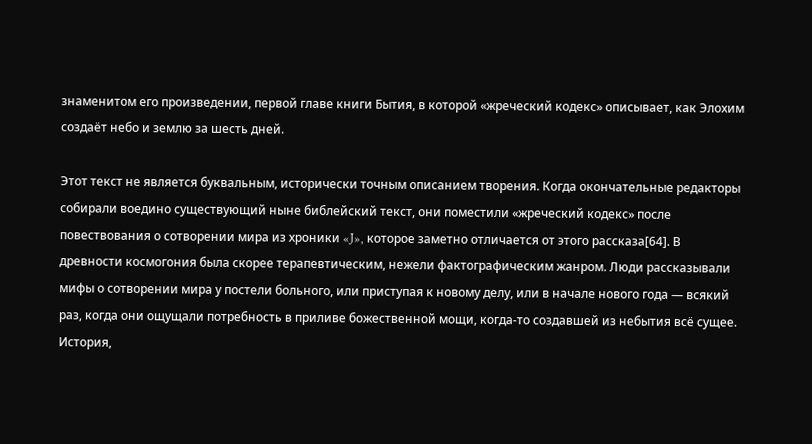знаменитом его произведении, первой главе книги Бытия, в которой «жреческий кодекс» описывает, как Элохим создаёт небо и землю за шесть дней.

Этот текст не является буквальным, исторически точным описанием творения. Когда окончательные редакторы собирали воедино существующий ныне библейский текст, они поместили «жреческий кодекс» после повествования о сотворении мира из хроники «J», которое заметно отличается от этого рассказа[64]. В древности космогония была скорее терапевтическим, нежели фактографическим жанром. Люди рассказывали мифы о сотворении мира у постели больного, или приступая к новому делу, или в начале нового года — всякий раз, когда они ощущали потребность в приливе божественной мощи, когда-то создавшей из небытия всё сущее. История,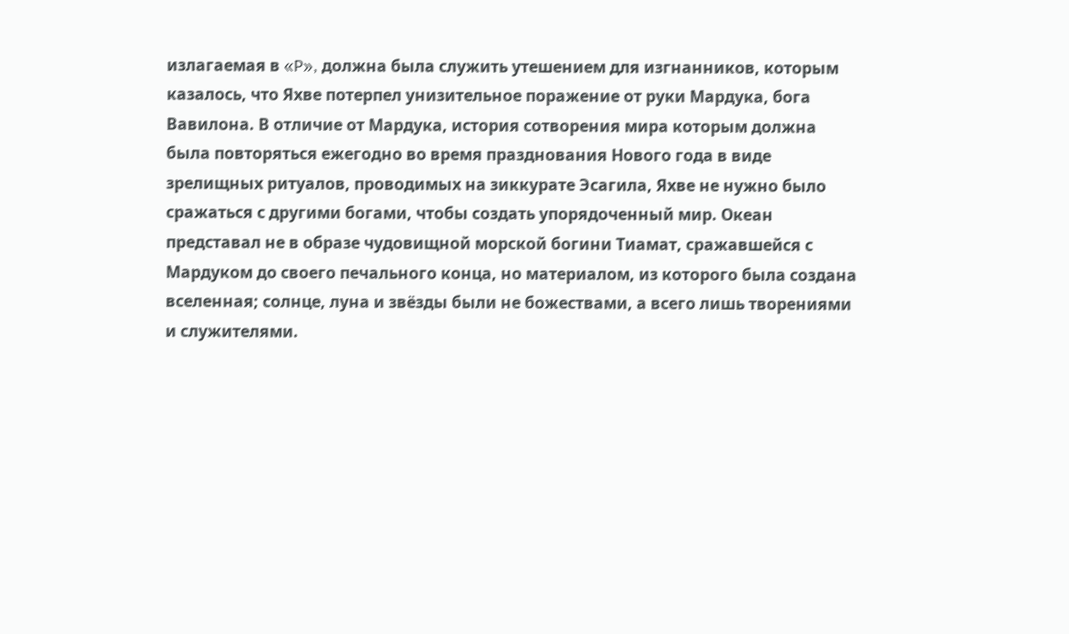излагаемая в «P», должна была служить утешением для изгнанников, которым казалось, что Яхве потерпел унизительное поражение от руки Мардука, бога Вавилона. В отличие от Мардука, история сотворения мира которым должна была повторяться ежегодно во время празднования Нового года в виде зрелищных ритуалов, проводимых на зиккурате Эсагила, Яхве не нужно было сражаться с другими богами, чтобы создать упорядоченный мир. Океан представал не в образе чудовищной морской богини Тиамат, сражавшейся с Мардуком до своего печального конца, но материалом, из которого была создана вселенная; солнце, луна и звёзды были не божествами, а всего лишь творениями и служителями.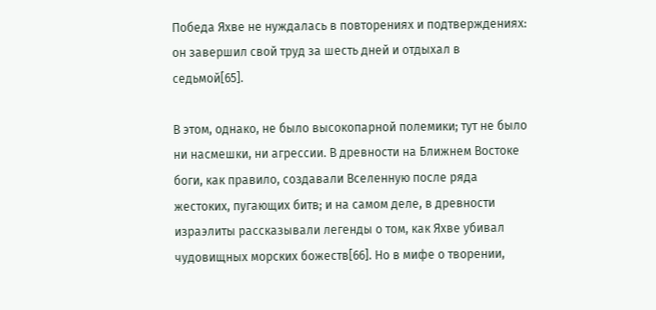Победа Яхве не нуждалась в повторениях и подтверждениях: он завершил свой труд за шесть дней и отдыхал в седьмой[65].

В этом, однако, не было высокопарной полемики; тут не было ни насмешки, ни агрессии. В древности на Ближнем Востоке боги, как правило, создавали Вселенную после ряда жестоких, пугающих битв; и на самом деле, в древности израэлиты рассказывали легенды о том, как Яхве убивал чудовищных морских божеств[66]. Но в мифе о творении,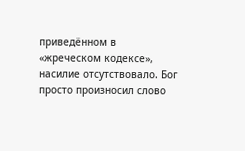приведённом в «жреческом кодексе», насилие отсутствовало. Бог просто произносил слово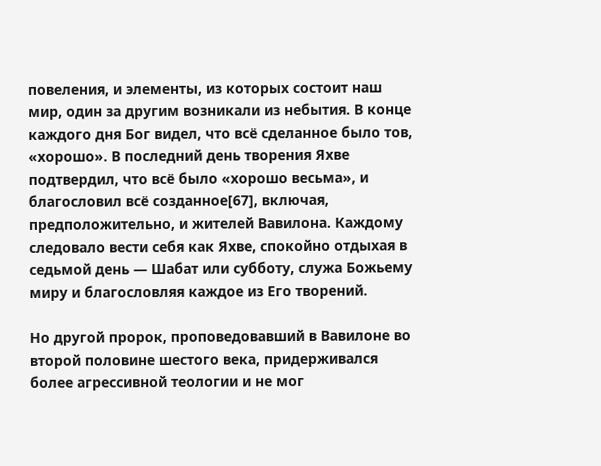повеления, и элементы, из которых состоит наш мир, один за другим возникали из небытия. В конце каждого дня Бог видел, что всё сделанное было тов, «хорошо». В последний день творения Яхве подтвердил, что всё было «хорошо весьма», и благословил всё созданное[67], включая, предположительно, и жителей Вавилона. Каждому следовало вести себя как Яхве, спокойно отдыхая в седьмой день — Шабат или субботу, служа Божьему миру и благословляя каждое из Его творений.

Но другой пророк, проповедовавший в Вавилоне во второй половине шестого века, придерживался более агрессивной теологии и не мог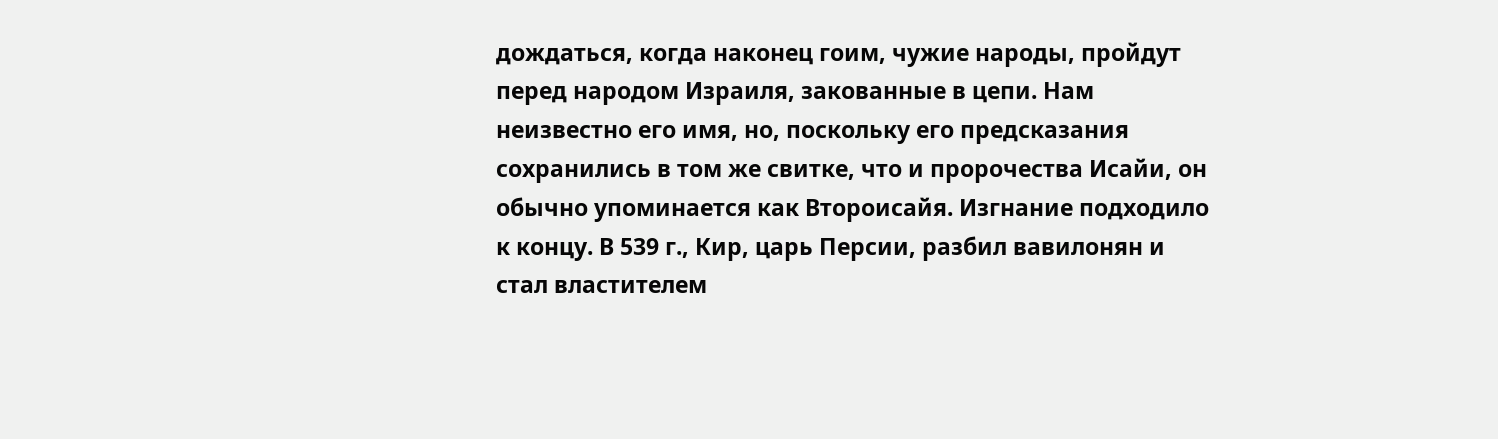дождаться, когда наконец гоим, чужие народы, пройдут перед народом Израиля, закованные в цепи. Нам неизвестно его имя, но, поскольку его предсказания сохранились в том же свитке, что и пророчества Исайи, он обычно упоминается как Второисайя. Изгнание подходило к концу. В 539 г., Кир, царь Персии, разбил вавилонян и стал властителем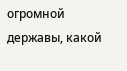огромной державы, какой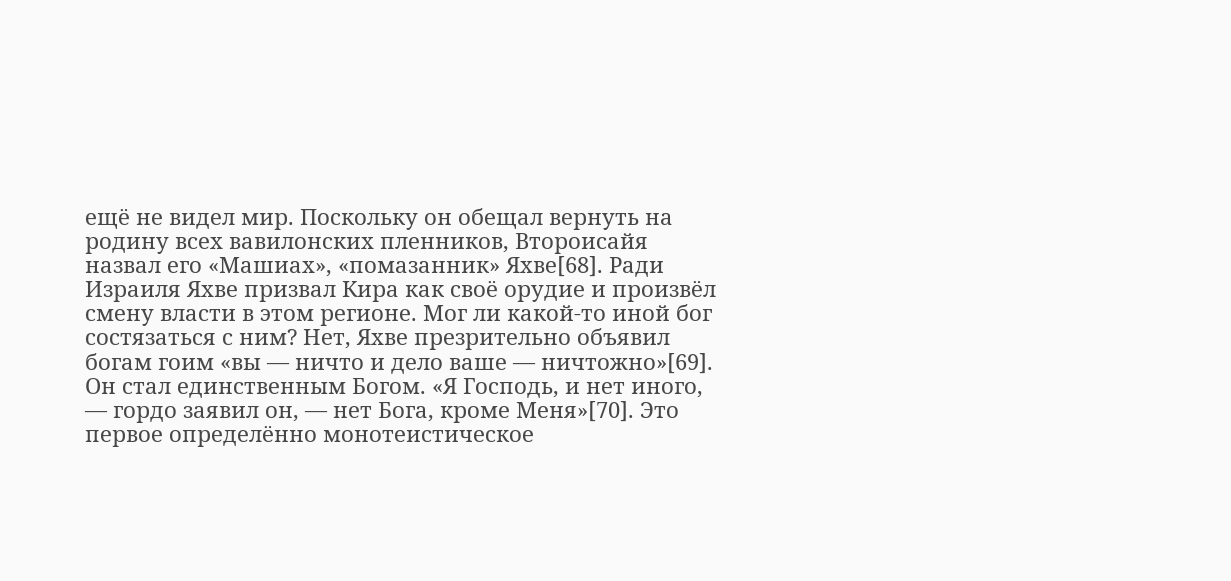ещё не видел мир. Поскольку он обещал вернуть на родину всех вавилонских пленников, Второисайя назвал его «Машиах», «помазанник» Яхве[68]. Ради Израиля Яхве призвал Кира как своё орудие и произвёл смену власти в этом регионе. Мог ли какой-то иной бог состязаться с ним? Нет, Яхве презрительно объявил богам гоим «вы — ничто и дело ваше — ничтожно»[69]. Он стал единственным Богом. «Я Господь, и нет иного, — гордо заявил он, — нет Бога, кроме Меня»[70]. Это первое определённо монотеистическое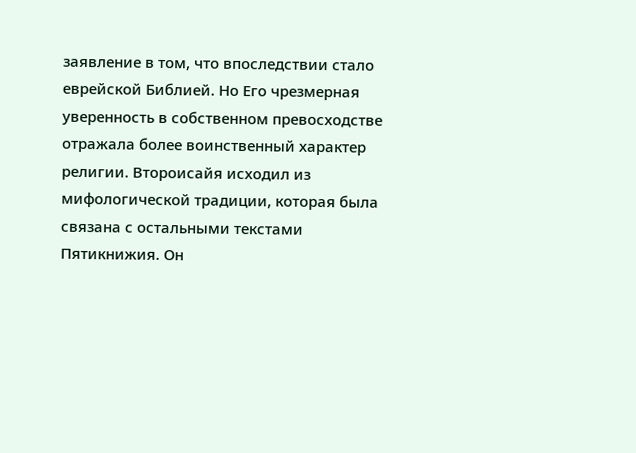заявление в том, что впоследствии стало еврейской Библией. Но Его чрезмерная уверенность в собственном превосходстве отражала более воинственный характер религии. Второисайя исходил из мифологической традиции, которая была связана с остальными текстами Пятикнижия. Он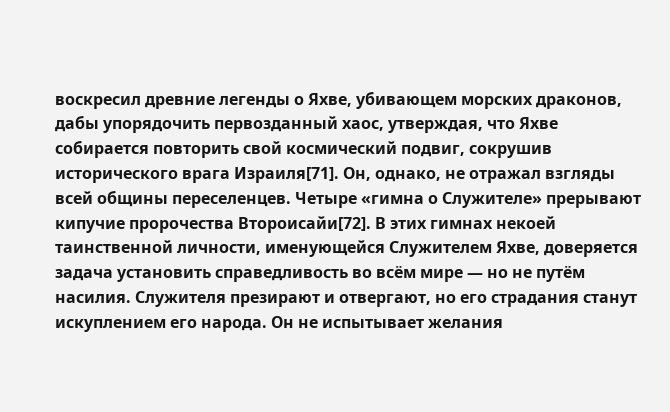воскресил древние легенды о Яхве, убивающем морских драконов, дабы упорядочить первозданный хаос, утверждая, что Яхве собирается повторить свой космический подвиг, сокрушив исторического врага Израиля[71]. Он, однако, не отражал взгляды всей общины переселенцев. Четыре «гимна о Служителе» прерывают кипучие пророчества Второисайи[72]. В этих гимнах некоей таинственной личности, именующейся Служителем Яхве, доверяется задача установить справедливость во всём мире — но не путём насилия. Служителя презирают и отвергают, но его страдания станут искуплением его народа. Он не испытывает желания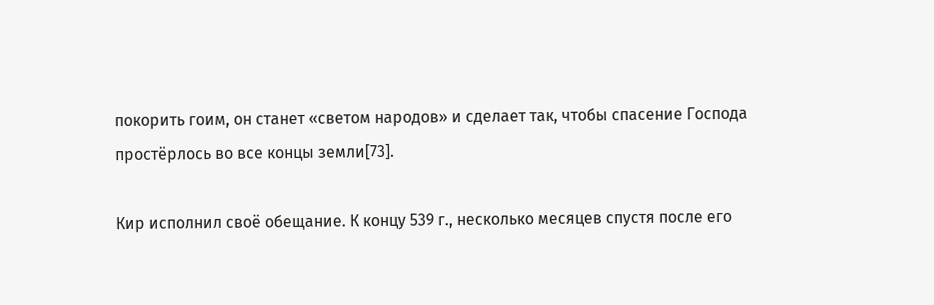покорить гоим, он станет «светом народов» и сделает так, чтобы спасение Господа простёрлось во все концы земли[73].

Кир исполнил своё обещание. К концу 539 г., несколько месяцев спустя после его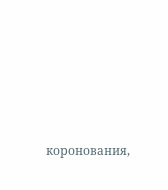коронования,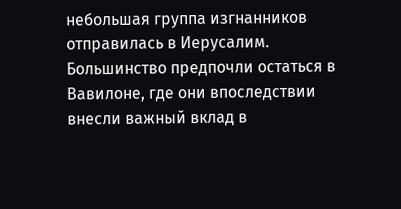небольшая группа изгнанников отправилась в Иерусалим. Большинство предпочли остаться в Вавилоне, где они впоследствии внесли важный вклад в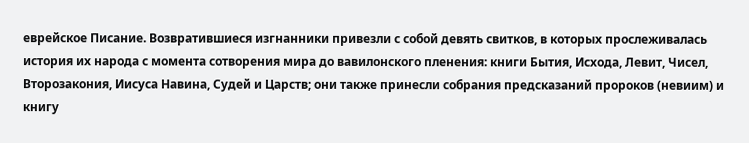еврейское Писание. Возвратившиеся изгнанники привезли с собой девять свитков, в которых прослеживалась история их народа с момента сотворения мира до вавилонского пленения: книги Бытия, Исхода, Левит, Чисел, Второзакония, Иисуса Навина, Судей и Царств; они также принесли собрания предсказаний пророков (невиим) и книгу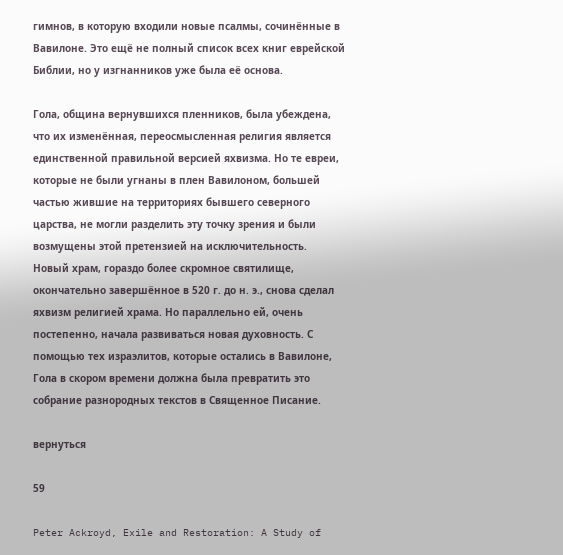гимнов, в которую входили новые псалмы, сочинённые в Вавилоне. Это ещё не полный список всех книг еврейской Библии, но у изгнанников уже была её основа.

Гола, община вернувшихся пленников, была убеждена, что их изменённая, переосмысленная религия является единственной правильной версией яхвизма. Но те евреи, которые не были угнаны в плен Вавилоном, большей частью жившие на территориях бывшего северного царства, не могли разделить эту точку зрения и были возмущены этой претензией на исключительность. Новый храм, гораздо более скромное святилище, окончательно завершённое в 520 г. до н. э., снова сделал яхвизм религией храма. Но параллельно ей, очень постепенно, начала развиваться новая духовность. С помощью тех израэлитов, которые остались в Вавилоне, Гола в скором времени должна была превратить это собрание разнородных текстов в Священное Писание.

вернуться

59

Peter Ackroyd, Exile and Restoration: A Study of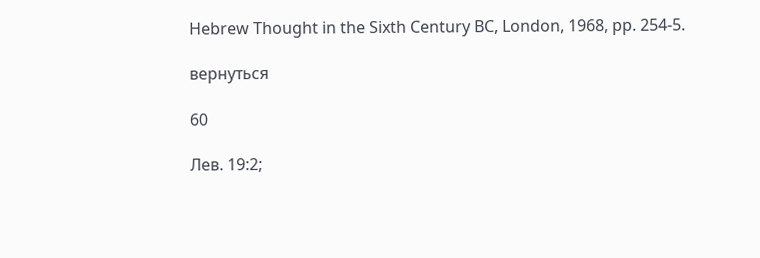Hebrew Thought in the Sixth Century BC, London, 1968, pp. 254-5.

вернуться

60

Лев. 19:2;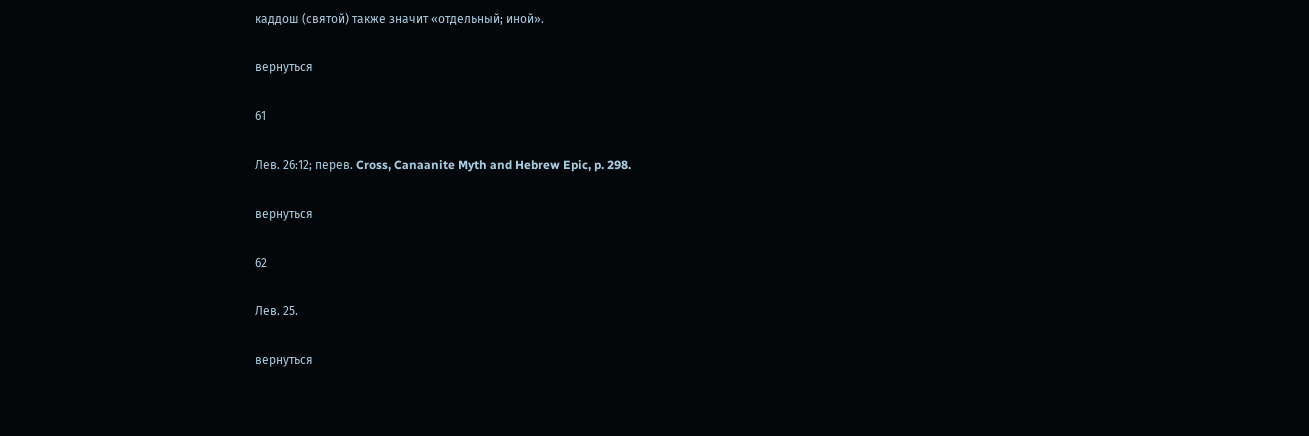каддош (святой) также значит «отдельный; иной».

вернуться

61

Лев. 26:12; перев. Cross, Canaanite Myth and Hebrew Epic, p. 298.

вернуться

62

Лев. 25.

вернуться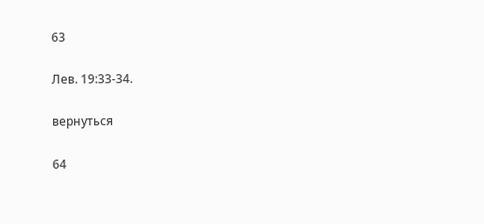63

Лев. 19:33-34.

вернуться

64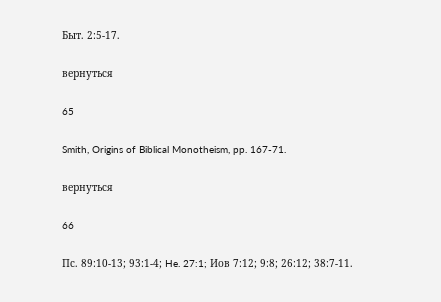Быт. 2:5-17.

вернуться

65

Smith, Origins of Biblical Monotheism, pp. 167-71.

вернуться

66

Пс. 89:10-13; 93:1-4; He. 27:1; Иов 7:12; 9:8; 26:12; 38:7-11.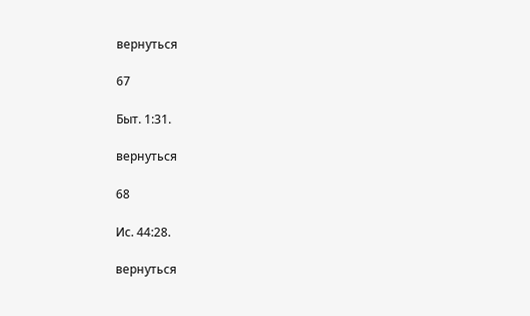вернуться

67

Быт. 1:31.

вернуться

68

Ис. 44:28.

вернуться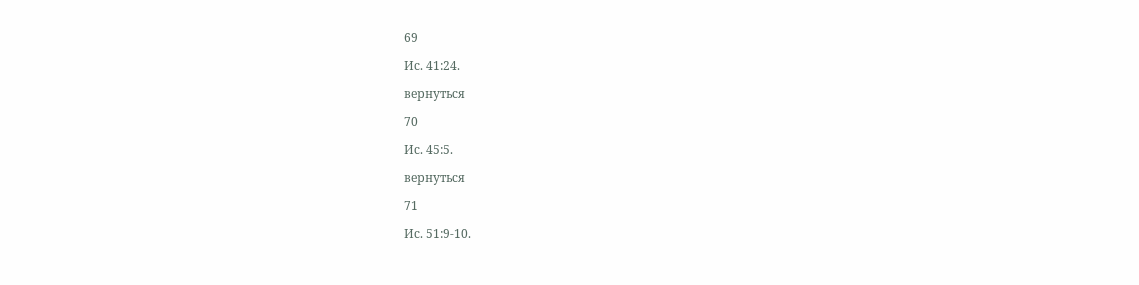69

Ис. 41:24.

вернуться

70

Ис. 45:5.

вернуться

71

Ис. 51:9-10.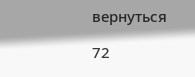вернуться

72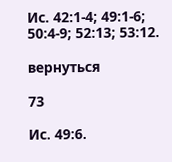Ис. 42:1-4; 49:1-6; 50:4-9; 52:13; 53:12.

вернуться

73

Ис. 49:6.